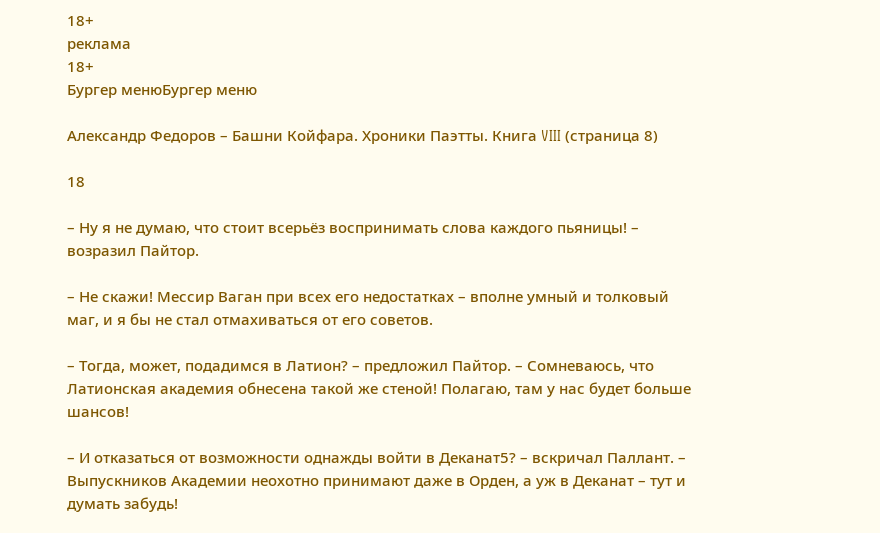18+
реклама
18+
Бургер менюБургер меню

Александр Федоров – Башни Койфара. Хроники Паэтты. Книга VIII (страница 8)

18

– Ну я не думаю, что стоит всерьёз воспринимать слова каждого пьяницы! – возразил Пайтор.

– Не скажи! Мессир Ваган при всех его недостатках – вполне умный и толковый маг, и я бы не стал отмахиваться от его советов.

– Тогда, может, подадимся в Латион? – предложил Пайтор. – Сомневаюсь, что Латионская академия обнесена такой же стеной! Полагаю, там у нас будет больше шансов!

– И отказаться от возможности однажды войти в Деканат5? – вскричал Паллант. – Выпускников Академии неохотно принимают даже в Орден, а уж в Деканат – тут и думать забудь!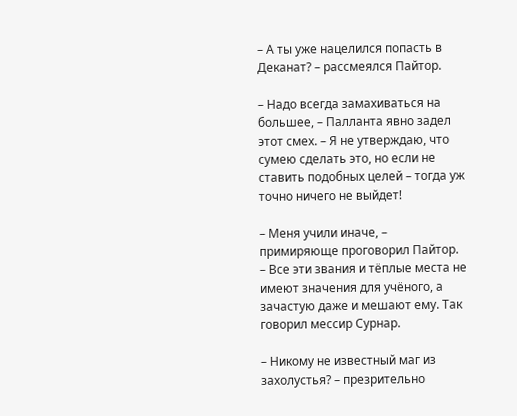– А ты уже нацелился попасть в Деканат? – рассмеялся Пайтор.

– Надо всегда замахиваться на большее, – Палланта явно задел этот смех. – Я не утверждаю, что сумею сделать это, но если не ставить подобных целей – тогда уж точно ничего не выйдет!

– Меня учили иначе, – примиряюще проговорил Пайтор. – Все эти звания и тёплые места не имеют значения для учёного, а зачастую даже и мешают ему. Так говорил мессир Сурнар.

– Никому не известный маг из захолустья? – презрительно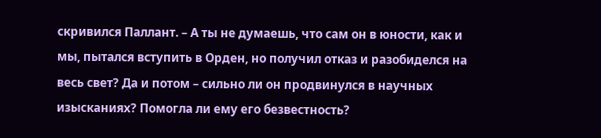скривился Паллант. – А ты не думаешь, что сам он в юности, как и мы, пытался вступить в Орден, но получил отказ и разобиделся на весь свет? Да и потом – сильно ли он продвинулся в научных изысканиях? Помогла ли ему его безвестность?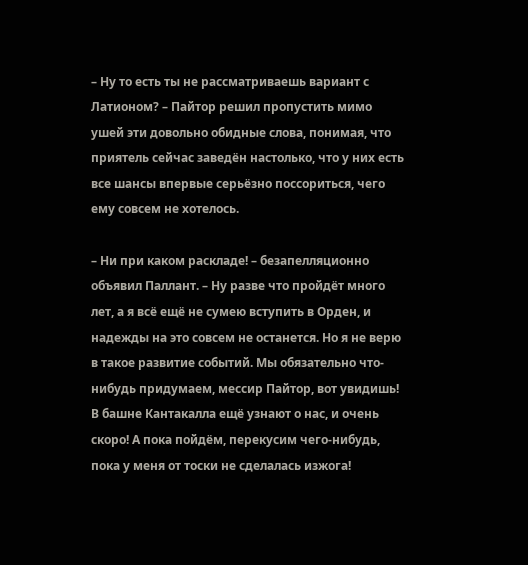– Ну то есть ты не рассматриваешь вариант с Латионом? – Пайтор решил пропустить мимо ушей эти довольно обидные слова, понимая, что приятель сейчас заведён настолько, что у них есть все шансы впервые серьёзно поссориться, чего ему совсем не хотелось.

– Ни при каком раскладе! – безапелляционно объявил Паллант. – Ну разве что пройдёт много лет, а я всё ещё не сумею вступить в Орден, и надежды на это совсем не останется. Но я не верю в такое развитие событий. Мы обязательно что-нибудь придумаем, мессир Пайтор, вот увидишь! В башне Кантакалла ещё узнают о нас, и очень скоро! А пока пойдём, перекусим чего-нибудь, пока у меня от тоски не сделалась изжога!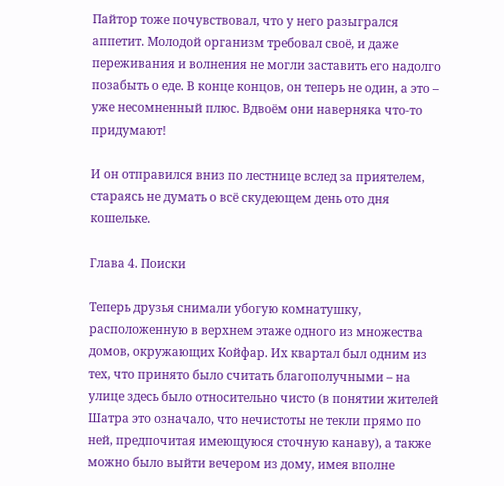Пайтор тоже почувствовал, что у него разыгрался аппетит. Молодой организм требовал своё, и даже переживания и волнения не могли заставить его надолго позабыть о еде. В конце концов, он теперь не один, а это – уже несомненный плюс. Вдвоём они наверняка что-то придумают!

И он отправился вниз по лестнице вслед за приятелем, стараясь не думать о всё скудеющем день ото дня кошельке.

Глава 4. Поиски

Теперь друзья снимали убогую комнатушку, расположенную в верхнем этаже одного из множества домов, окружающих Койфар. Их квартал был одним из тех, что принято было считать благополучными – на улице здесь было относительно чисто (в понятии жителей Шатра это означало, что нечистоты не текли прямо по ней, предпочитая имеющуюся сточную канаву), а также можно было выйти вечером из дому, имея вполне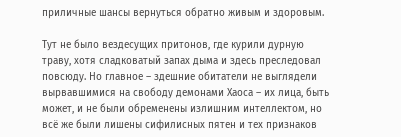приличные шансы вернуться обратно живым и здоровым.

Тут не было вездесущих притонов, где курили дурную траву, хотя сладковатый запах дыма и здесь преследовал повсюду. Но главное – здешние обитатели не выглядели вырвавшимися на свободу демонами Хаоса – их лица, быть может, и не были обременены излишним интеллектом, но всё же были лишены сифилисных пятен и тех признаков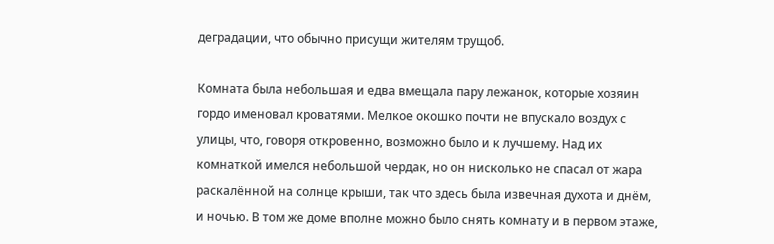деградации, что обычно присущи жителям трущоб.

Комната была небольшая и едва вмещала пару лежанок, которые хозяин гордо именовал кроватями. Мелкое окошко почти не впускало воздух с улицы, что, говоря откровенно, возможно было и к лучшему. Над их комнаткой имелся небольшой чердак, но он нисколько не спасал от жара раскалённой на солнце крыши, так что здесь была извечная духота и днём, и ночью. В том же доме вполне можно было снять комнату и в первом этаже,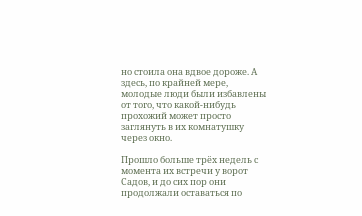но стоила она вдвое дороже. А здесь, по крайней мере, молодые люди были избавлены от того, что какой-нибудь прохожий может просто заглянуть в их комнатушку через окно.

Прошло больше трёх недель с момента их встречи у ворот Садов, и до сих пор они продолжали оставаться по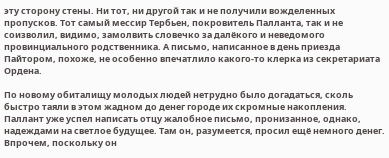эту сторону стены. Ни тот, ни другой так и не получили вожделенных пропусков. Тот самый мессир Тербьен, покровитель Палланта, так и не соизволил, видимо, замолвить словечко за далёкого и неведомого провинциального родственника. А письмо, написанное в день приезда Пайтором, похоже, не особенно впечатлило какого-то клерка из секретариата Ордена.

По новому обиталищу молодых людей нетрудно было догадаться, сколь быстро таяли в этом жадном до денег городе их скромные накопления. Паллант уже успел написать отцу жалобное письмо, пронизанное, однако, надеждами на светлое будущее. Там он, разумеется, просил ещё немного денег. Впрочем, поскольку он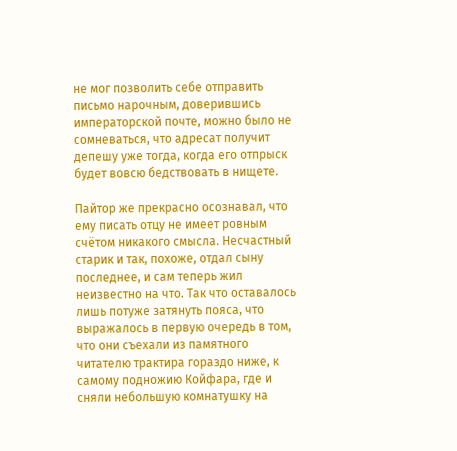не мог позволить себе отправить письмо нарочным, доверившись императорской почте, можно было не сомневаться, что адресат получит депешу уже тогда, когда его отпрыск будет вовсю бедствовать в нищете.

Пайтор же прекрасно осознавал, что ему писать отцу не имеет ровным счётом никакого смысла. Несчастный старик и так, похоже, отдал сыну последнее, и сам теперь жил неизвестно на что. Так что оставалось лишь потуже затянуть пояса, что выражалось в первую очередь в том, что они съехали из памятного читателю трактира гораздо ниже, к самому подножию Койфара, где и сняли небольшую комнатушку на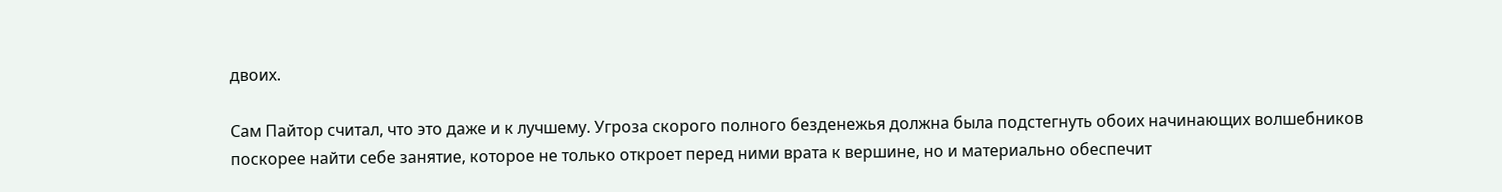двоих.

Сам Пайтор считал, что это даже и к лучшему. Угроза скорого полного безденежья должна была подстегнуть обоих начинающих волшебников поскорее найти себе занятие, которое не только откроет перед ними врата к вершине, но и материально обеспечит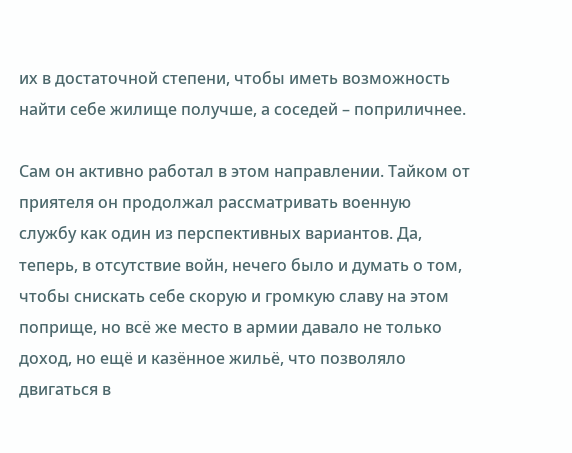их в достаточной степени, чтобы иметь возможность найти себе жилище получше, а соседей – поприличнее.

Сам он активно работал в этом направлении. Тайком от приятеля он продолжал рассматривать военную службу как один из перспективных вариантов. Да, теперь, в отсутствие войн, нечего было и думать о том, чтобы снискать себе скорую и громкую славу на этом поприще, но всё же место в армии давало не только доход, но ещё и казённое жильё, что позволяло двигаться в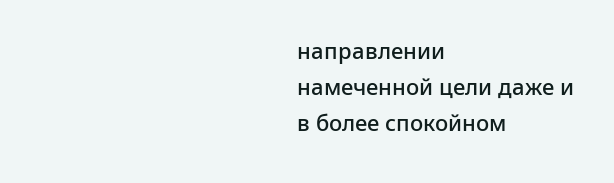направлении намеченной цели даже и в более спокойном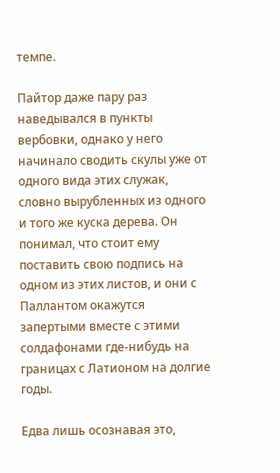темпе.

Пайтор даже пару раз наведывался в пункты вербовки, однако у него начинало сводить скулы уже от одного вида этих служак, словно вырубленных из одного и того же куска дерева. Он понимал, что стоит ему поставить свою подпись на одном из этих листов, и они с Паллантом окажутся запертыми вместе с этими солдафонами где-нибудь на границах с Латионом на долгие годы.

Едва лишь осознавая это,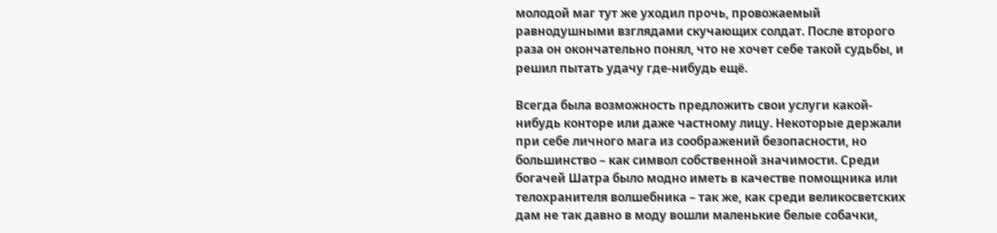молодой маг тут же уходил прочь, провожаемый равнодушными взглядами скучающих солдат. После второго раза он окончательно понял, что не хочет себе такой судьбы, и решил пытать удачу где-нибудь ещё.

Всегда была возможность предложить свои услуги какой-нибудь конторе или даже частному лицу. Некоторые держали при себе личного мага из соображений безопасности, но большинство – как символ собственной значимости. Среди богачей Шатра было модно иметь в качестве помощника или телохранителя волшебника – так же, как среди великосветских дам не так давно в моду вошли маленькие белые собачки,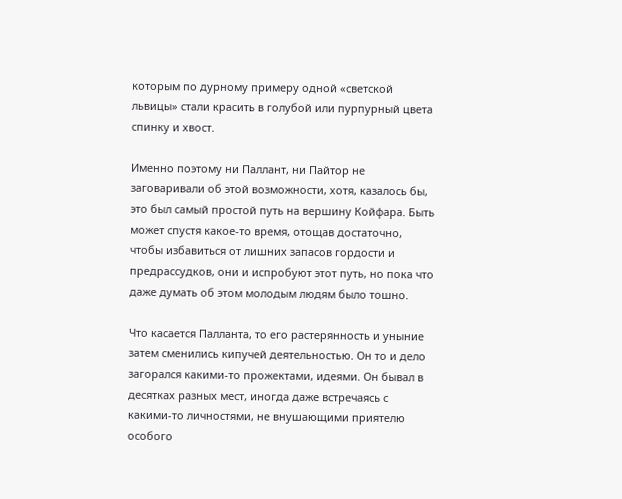которым по дурному примеру одной «светской львицы» стали красить в голубой или пурпурный цвета спинку и хвост.

Именно поэтому ни Паллант, ни Пайтор не заговаривали об этой возможности, хотя, казалось бы, это был самый простой путь на вершину Койфара. Быть может спустя какое-то время, отощав достаточно, чтобы избавиться от лишних запасов гордости и предрассудков, они и испробуют этот путь, но пока что даже думать об этом молодым людям было тошно.

Что касается Палланта, то его растерянность и уныние затем сменились кипучей деятельностью. Он то и дело загорался какими-то прожектами, идеями. Он бывал в десятках разных мест, иногда даже встречаясь с какими-то личностями, не внушающими приятелю особого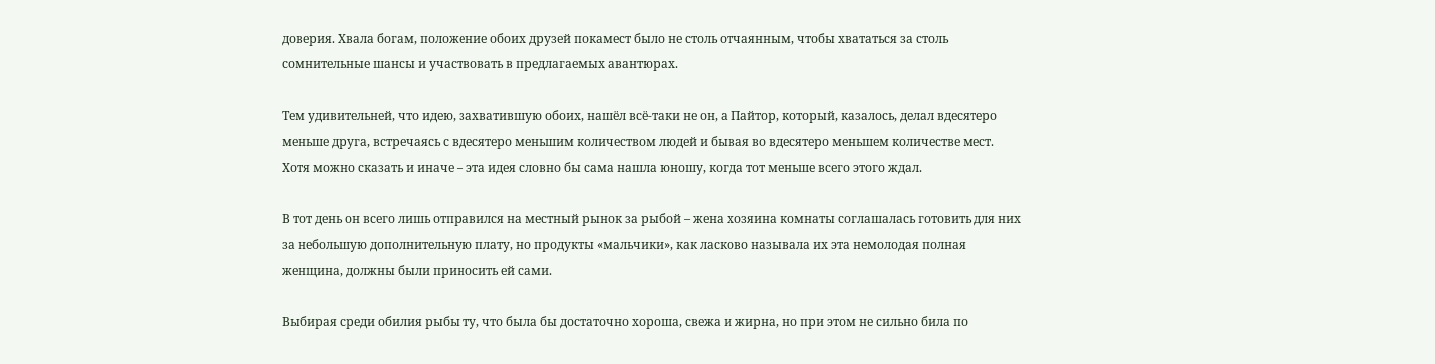доверия. Хвала богам, положение обоих друзей покамест было не столь отчаянным, чтобы хвататься за столь сомнительные шансы и участвовать в предлагаемых авантюрах.

Тем удивительней, что идею, захватившую обоих, нашёл всё-таки не он, а Пайтор, который, казалось, делал вдесятеро меньше друга, встречаясь с вдесятеро меньшим количеством людей и бывая во вдесятеро меньшем количестве мест. Хотя можно сказать и иначе – эта идея словно бы сама нашла юношу, когда тот меньше всего этого ждал.

В тот день он всего лишь отправился на местный рынок за рыбой – жена хозяина комнаты соглашалась готовить для них за небольшую дополнительную плату, но продукты «мальчики», как ласково называла их эта немолодая полная женщина, должны были приносить ей сами.

Выбирая среди обилия рыбы ту, что была бы достаточно хороша, свежа и жирна, но при этом не сильно била по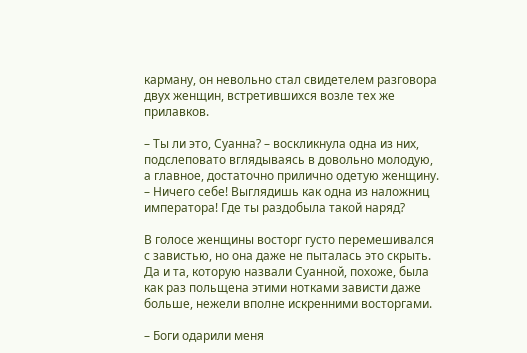карману, он невольно стал свидетелем разговора двух женщин, встретившихся возле тех же прилавков.

– Ты ли это, Суанна? – воскликнула одна из них, подслеповато вглядываясь в довольно молодую, а главное, достаточно прилично одетую женщину. – Ничего себе! Выглядишь как одна из наложниц императора! Где ты раздобыла такой наряд?

В голосе женщины восторг густо перемешивался с завистью, но она даже не пыталась это скрыть. Да и та, которую назвали Суанной, похоже, была как раз польщена этими нотками зависти даже больше, нежели вполне искренними восторгами.

– Боги одарили меня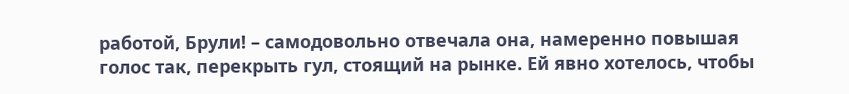работой, Брули! – самодовольно отвечала она, намеренно повышая голос так, перекрыть гул, стоящий на рынке. Ей явно хотелось, чтобы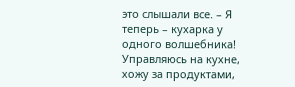это слышали все. – Я теперь – кухарка у одного волшебника! Управляюсь на кухне, хожу за продуктами,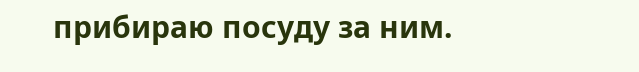прибираю посуду за ним.